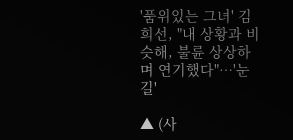'품위있는 그녀' 김희선, "내 상황과 비슷해, 불륜 상상하며 연기했다"…'눈길'

▲ (사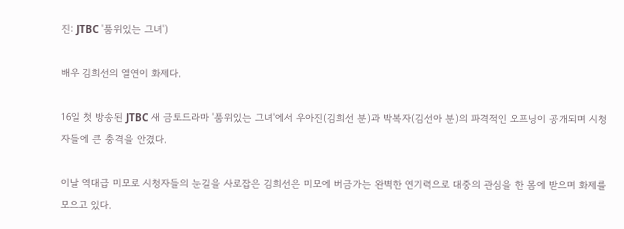진: JTBC '품위있는 그녀')

배우 김희선의 열연이 화제다.

16일 첫 방송된 JTBC 새 금토드라마 '품위있는 그녀'에서 우아진(김희선 분)과 박복자(김선아 분)의 파격적인 오프닝이 공개되며 시청자들에 큰 충격을 안겼다.

이날 역대급 미모로 시청자들의 눈길을 사로잡은 김희선은 미모에 버금가는 완벽한 연기력으로 대중의 관심을 한 몸에 받으며 화제를 모으고 있다.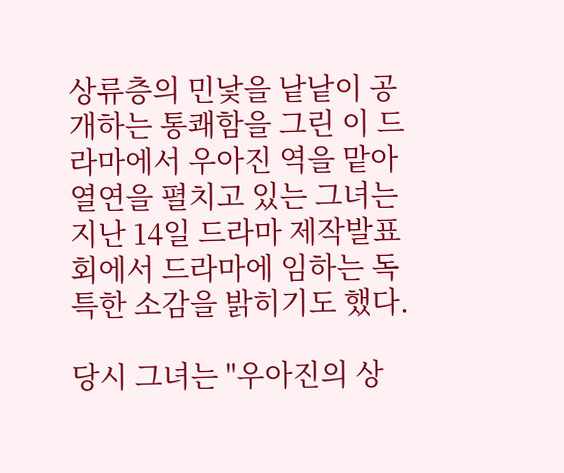상류층의 민낯을 낱낱이 공개하는 통쾌함을 그린 이 드라마에서 우아진 역을 맡아 열연을 펼치고 있는 그녀는 지난 14일 드라마 제작발표회에서 드라마에 임하는 독특한 소감을 밝히기도 했다.

당시 그녀는 "우아진의 상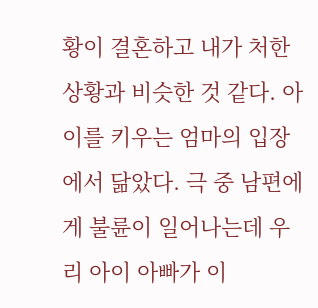황이 결혼하고 내가 처한 상황과 비슷한 것 같다. 아이를 키우는 엄마의 입장에서 닮았다. 극 중 남편에게 불륜이 일어나는데 우리 아이 아빠가 이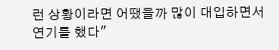런 상황이라면 어땠을까 많이 대입하면서 연기를 했다"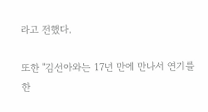라고 전했다.

또한 "김선아와는 17년 만에 만나서 연기를 한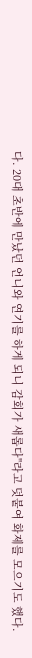다. 20대 초반에 만났던 언니와 연기를 하게 되니 감회가 새롭다"라고 덧붙여 화제를 모으기도 했다.